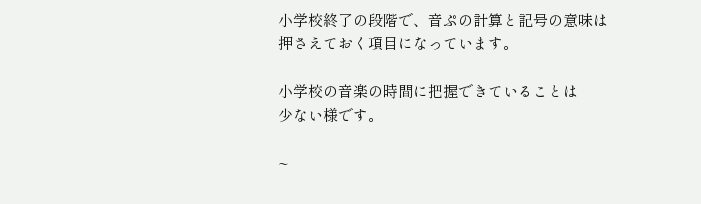小学校終了の段階で、音ぷの計算と記号の意味は
押さえておく項目になっています。

小学校の音楽の時間に把握できていることは
少ない様です。

~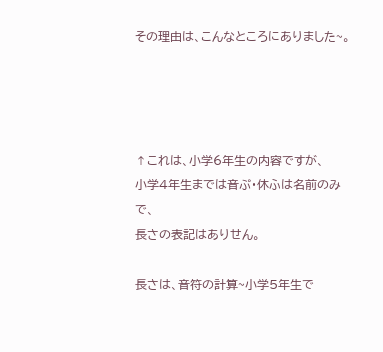その理由は、こんなところにありました~。




↑これは、小学6年生の内容ですが、
小学4年生までは音ぷ・休ふは名前のみで、
長さの表記はありせん。

長さは、音符の計算~小学5年生で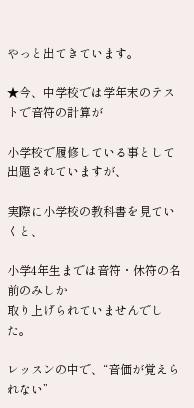やっと出てきています。

★今、中学校では学年末のテストで音符の計算が

小学校で履修している事として出題されていますが、

実際に小学校の教科書を見ていくと、

小学4年生までは音符・休符の名前のみしか
取り上げられていませんでした。

レッスンの中で、“音価が覚えられない”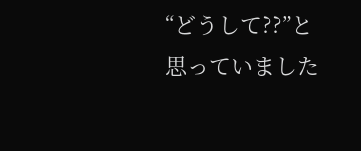“どうして??”と思っていました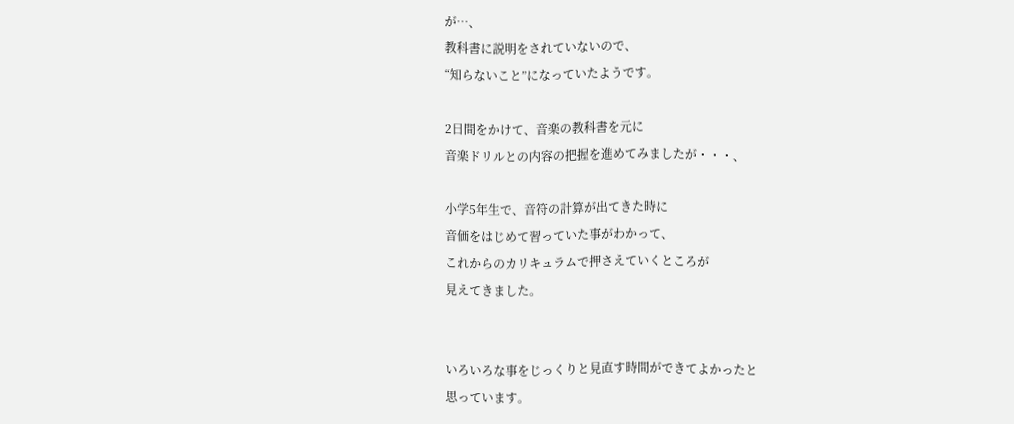が…、
教科書に説明をされていないので、
“知らないこと”になっていたようです。

2日間をかけて、音楽の教科書を元に
音楽ドリルとの内容の把握を進めてみましたが・・・、

小学5年生で、音符の計算が出てきた時に
音価をはじめて習っていた事がわかって、
これからのカリキュラムで押さえていくところが
見えてきました。


いろいろな事をじっくりと見直す時間ができてよかったと
思っています。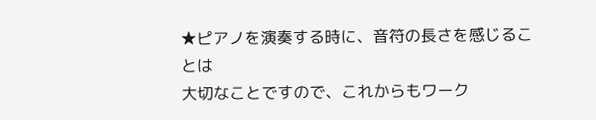★ピアノを演奏する時に、音符の長さを感じることは
大切なことですので、これからもワーク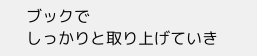ブックで
しっかりと取り上げていき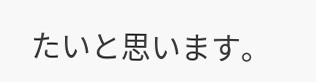たいと思います。